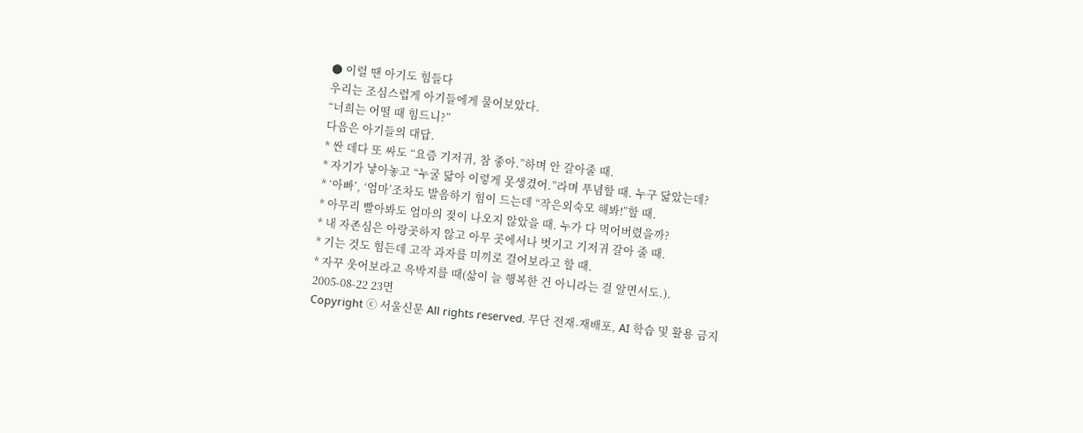● 이럴 땐 아기도 힘들다
우리는 조심스럽게 아기들에게 물어보았다.
“너희는 어떨 때 힘드니?”
다음은 아기들의 대답.
* 싼 데다 또 싸도 “요즘 기저귀, 참 좋아.”하며 안 갈아줄 때.
* 자기가 낳아놓고 “누굴 닮아 이렇게 못생겼어.”라며 푸념할 때. 누구 닮았는데?
* ‘아빠’, ‘엄마’조차도 발음하기 힘이 드는데 “작은외숙모 해봐!”할 때.
* 아무리 빨아봐도 엄마의 젖이 나오지 않았을 때. 누가 다 먹어버렸을까?
* 내 자존심은 아랑곳하지 않고 아무 곳에서나 벗기고 기저귀 갈아 줄 때.
* 기는 것도 힘든데 고작 과자를 미끼로 걸어보라고 할 때.
* 자꾸 웃어보라고 윽박지를 때(삶이 늘 행복한 건 아니라는 걸 알면서도.).
2005-08-22 23면
Copyright ⓒ 서울신문 All rights reserved. 무단 전재-재배포, AI 학습 및 활용 금지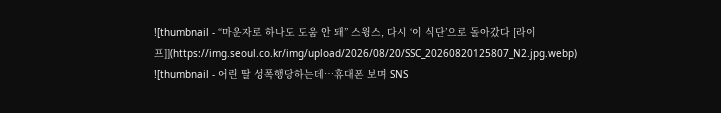![thumbnail - “마운자로 하나도 도움 안 돼” 스윙스, 다시 ‘이 식단’으로 돌아갔다 [라이프]](https://img.seoul.co.kr/img/upload/2026/08/20/SSC_20260820125807_N2.jpg.webp)
![thumbnail - 어린 딸 성폭행당하는데…휴대폰 보며 SNS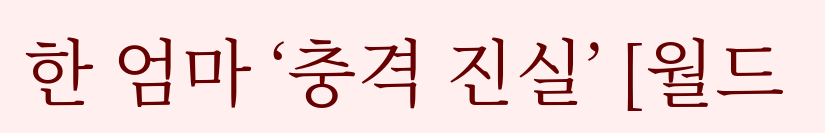한 엄마 ‘충격 진실’ [월드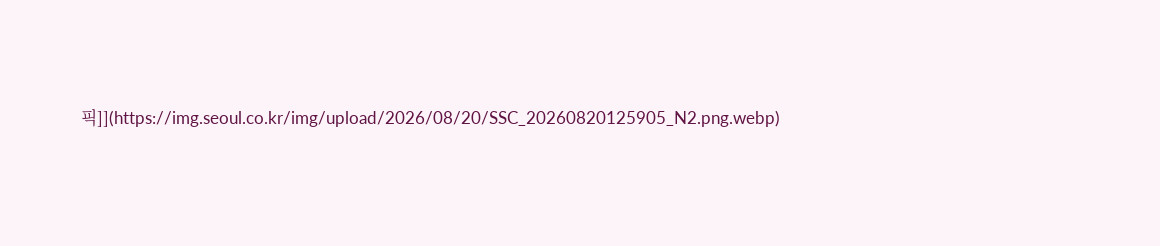픽]](https://img.seoul.co.kr/img/upload/2026/08/20/SSC_20260820125905_N2.png.webp)